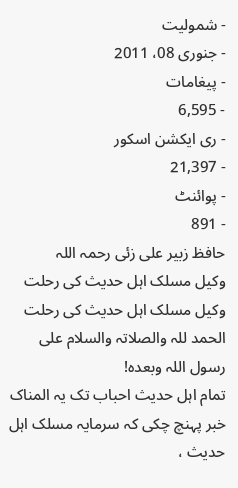- شمولیت
- جنوری 08، 2011
- پیغامات
- 6,595
- ری ایکشن اسکور
- 21,397
- پوائنٹ
- 891
حافظ زبیر علی زئی رحمہ اللہ
وکیل مسلک اہل حدیث کی رحلت
وکیل مسلک اہل حدیث کی رحلت
الحمد للہ والصلاتہ والسلام علی رسول اللہ وبعدہ!
تمام اہل حدیث احباب تک یہ المناک خبر پہنچ چکی کہ سرمایہ مسلک اہل حدیث ،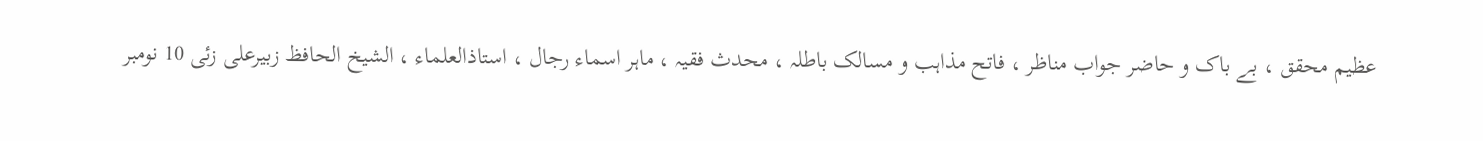عظیم محقق ، بے باک و حاضر جواب مناظر ، فاتح مذاہب و مسالک باطلہ ، محدث فقیہ ، ماہر اسماء رجال ، استاذالعلماء ، الشیخ الحافظ زبیرعلی زئی 10 نومبر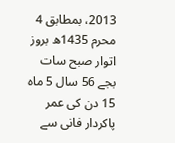2013، بمطابق 4 محرم 1435ھ بروز اتوار صبح سات بجے 56 سال 5 ماہ 15 دن کی عمر پاکردار فانی سے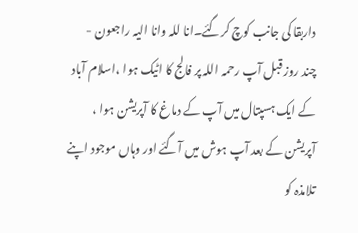داربقا کی جانب کوچ کرگئے۔انا للہ وانا الیہ راجعون -
چند روز قبل آپ رحمہ اللہ پر فالج کا اٹیک ہوا ،اسلام آباد کے ایک ہسپتال میں آپ کے دماغ کا آپریشن ہوا ، آپریشن کے بعد آپ ہوش میں آگئے اور وہاں موجود اپنے تلامذہ کو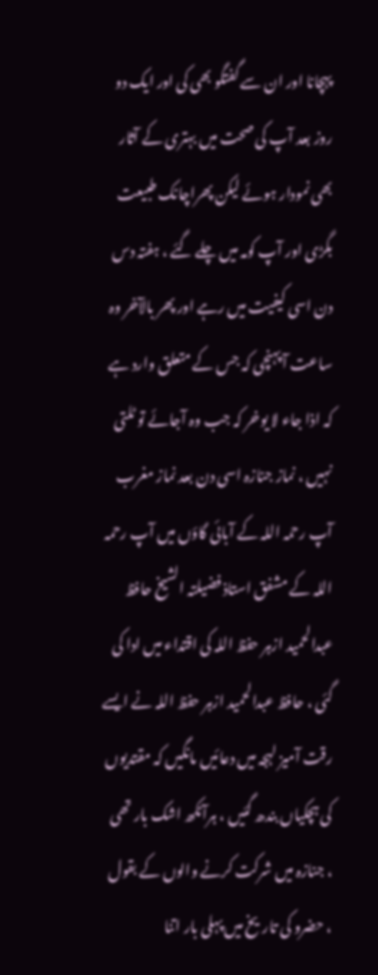پہچانا اور ان سے گفتگو بھی کی اور ایک دو روز بعد آپ کی صحت میں بہتری کے آثار بھی نمودار ہوئے لیکن پھراچانک طبیعت بگڑی اور آپ کومہ میں چلے گئے ، ہفتہ دس دن اسی کیفیت میں رہے اور پھر بالآخر وہ ساعت آ پہنچی کہ جس کے متعلق وارد ہے کہ اذا جاء لا یوخر کہ جب وہ آجائے تو ٹلتی نہیں ، نماز جنازہ اسی دن بعد نماز مغرب آپ رحمہ اللہ کے آبائی گاؤں میں آپ رحمہ اللہ کے مشفق استاذ فضیلتہ الشیخ حافظ عبدالحمید ازہر حفظ اللہ کی اقتداء میں ادا کی گئی ، حافظ عبدالحمید ازہر حفظ اللہ نے ایسے رقت آمیز لہجہ میں دعائیں مانگیں کہ مقتدیوں کی ہچکیاں بندھ گئیں ، ہرآنکھ اشک بار تھی ، جنازہ میں شرکت کرنے والوں کے بقول ، حضرو کی تاریخ میں پہلی بار اتنا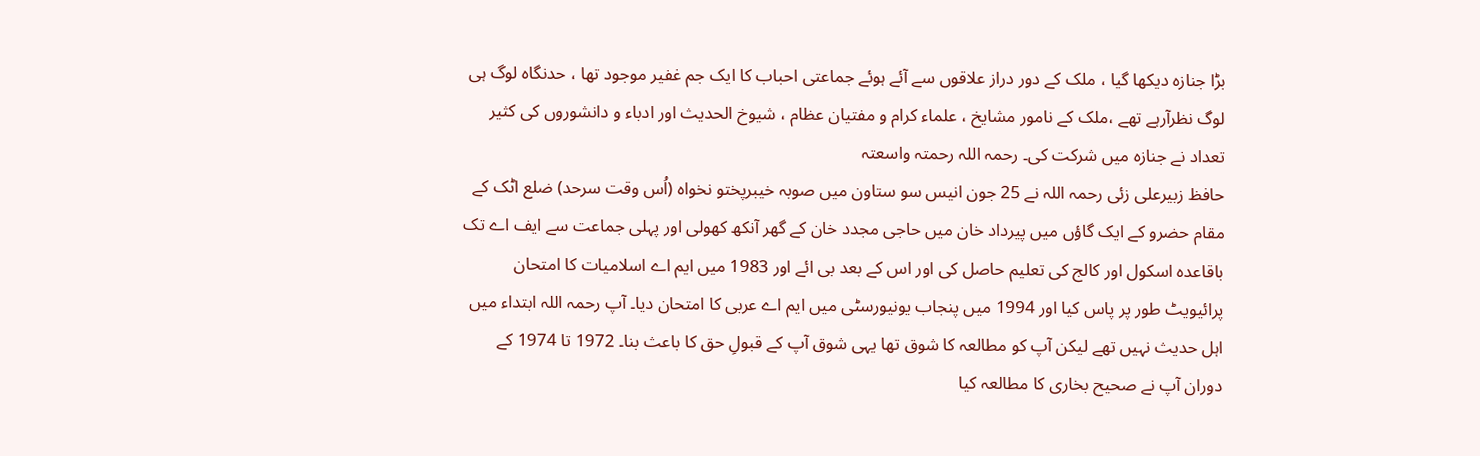بڑا جنازہ دیکھا گیا ، ملک کے دور دراز علاقوں سے آئے ہوئے جماعتی احباب کا ایک جم غفیر موجود تھا ، حدنگاہ لوگ ہی لوگ نظرآرہے تھے ،ملک کے نامور مشایخ ، علماء کرام و مفتیان عظام ، شیوخ الحدیث اور ادباء و دانشوروں کی کثیر تعداد نے جنازہ میں شرکت کی۔ رحمہ اللہ رحمتہ واسعتہ
حافظ زبیرعلی زئی رحمہ اللہ نے 25 جون انیس سو ستاون میں صوبہ خیبرپختو نخواہ (اُس وقت سرحد) ضلع اٹک کے مقام حضرو کے ایک گاؤں میں پیرداد خان میں حاجی مجدد خان کے گھر آنکھ کھولی اور پہلی جماعت سے ایف اے تک باقاعدہ اسکول اور کالج کی تعلیم حاصل کی اور اس کے بعد بی ائے اور 1983 میں ایم اے اسلامیات کا امتحان پرائیویٹ طور پر پاس کیا اور 1994 میں پنجاب یونیورسٹی میں ایم اے عربی کا امتحان دیا۔ آپ رحمہ اللہ ابتداء میں اہل حدیث نہیں تھے لیکن آپ کو مطالعہ کا شوق تھا یہی شوق آپ کے قبولِ حق کا باعث بنا۔ 1972 تا 1974 کے دوران آپ نے صحیح بخاری کا مطالعہ کیا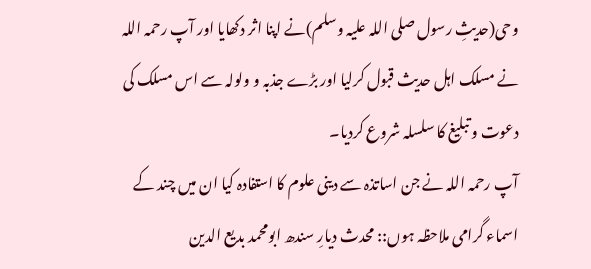وحی(حدیثِ رسول صلی اللہ علیہ وسلم)نے اپنا اثر دکھایا اور آپ رحمہ اللہ نے مسلک اہل حدیث قبول کرلیا اور بڑے جذبہ و ولولہ سے اس مسلک کی دعوت و تبلیغ کا سلسلہ شروع کردیا۔
آپ رحمہ اللہ نے جن اساتذہ سے دینی علوم کا استفادہ کیا ان میں چند کے اسماء گرامی ملاحظہ ہوں:: محدث دیارِ سندھ ابومحمد بدیع الدین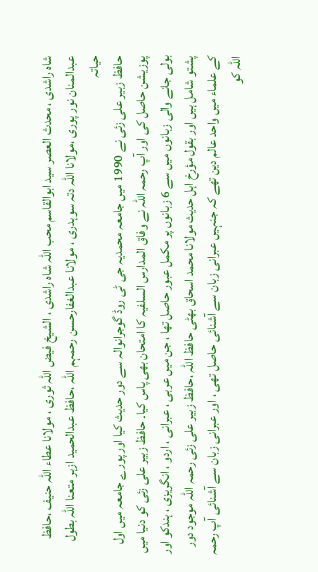شاہ راشدی ، محدث العصر سید ابوالقاسم محب اللہ شاہ راشدی ، الشیخ فیض اللہ ثوری ، مولانا عطاء اللہ حنیف ،حافظ عبدالمنان نور پوری ،مولانا اللہ دتہ سوہدری ، مولانا عبدالغفارحسن رحمہم اللہ ،حافظ عبدالحمید ازہر متعنا اللہ بطول حیاتہ
حافظ زبیر علی زئی نے 1990 میں جامعہ محمدیہ جی ٹی روڈ گوجرانوالہ سے دور حدیث کیا اور پورے جامعہ میں اول پوزیشن حاصل کی اور آپ رحمہ اللہ نے وفاق المدارس السلفیہ کا امتحان بھی پاس کیا۔ حافظ زبیر علی زئی کو دنیا میں بولی جانے والی زبانوں میں سے 6 زبانوں پر مکمل عبور حاصل تھا ، جن میں عربی ، عبرانی ، اردو ، انگریزی ، ہندکو اور پشتو شامل ہیں اور بقول مؤرخ اہل حدیث مولانا محمد اسحاق بھٹی حافظ اللہ ،حافظ زبیر علی زئی رحمہ اللہ موجود دور کے علماء میں واحد عالم دین تھے کہ جنہیں عبرانی زبان سے آشنائی حاصل تھی ، اور عبرانی زبان سے آشنائی آپ رحمہ اللہ کو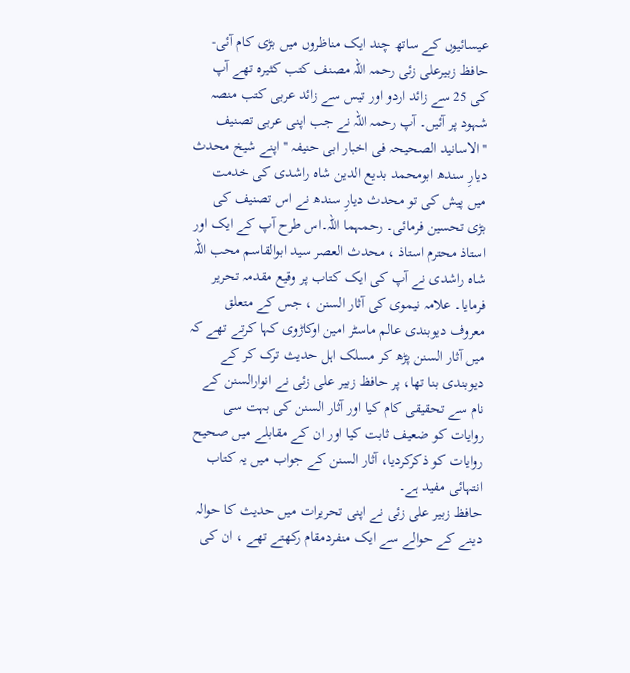عیسائیوں کے ساتھ چند ایک مناظروں میں بڑی کام آئی-
حافظ زبیرعلی زئی رحمہ اللہ مصنف کتب کثیرہ تھے آپ کی 25 سے زائد اردو اور تیس سے زائد عربی کتب منصہ شہود پر آئیں۔ آپ رحمہ اللہ نے جب اپنی عربی تصنیف ''الاسانید الصحیحہ فی اخبار ابی حنیفہ '' اپنے شیخ محدث دیارِ سندھ ابومحمد بدیع الدین شاہ راشدی کی خدمت میں پیش کی تو محدث دیارِ سندھ نے اس تصنیف کی بڑی تحسین فرمائی۔ رحمہما اللہ۔اس طرح آپ کے ایک اور استاذ محترم استاذ ، محدث العصر سید ابوالقاسم محب اللہ شاہ راشدی نے آپ کی ایک کتاب پر وقیع مقدمہ تحریر فرمایا۔ علامہ نیموی کی آثار السنن ، جس کے متعلق معروف دیوبندی عالم ماسٹر امین اوکاڑوی کہا کرتے تھے کہ میں آثار السنن پڑھ کر مسلک اہل حدیث ترک کر کے دیوبندی بنا تھا، پر حافظ زبیر علی زئی نے انوارالسنن کے نام سے تحقیقی کام کیا اور آثار السنن کی بہت سی روایات کو ضعیف ثابت کیا اور ان کے مقابلے میں صحیح روایات کو ذکرکردیا، آثار السنن کے جواب میں یہ کتاب انتہائی مفید ہے۔
حافظ زبیر علی زئی نے اپنی تحریرات میں حدیث کا حوالہ دینے کے حوالے سے ایک منفردمقام رکھتے تھے ، ان کی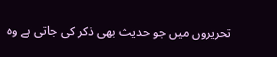تحریروں میں جو حدیث بھی ذکر کی جاتی ہے وہ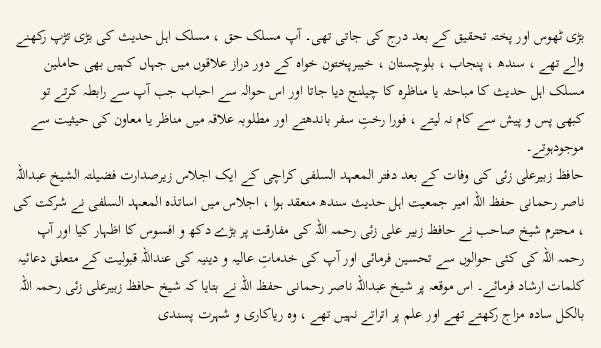بڑی ٹھوس اور پختہ تحقیق کے بعد درج کی جاتی تھی۔ آپ مسلک حق ، مسلک اہل حدیث کی بڑی تڑپ رکھنے والے تھے ، سندھ ، پنجاب ، بلوچستان ، خیبرپختون خواہ کے دور دراز علاقوں میں جہاں کہیں بھی حاملین مسلک اہل حدیث کا مباحثہ یا مناظرہ کا چیلنج دیا جاتا اور اس حوالہ سے احباب جب آپ سے رابطہ کرتے تو کبھی پس و پیش سے کام نہ لیتے ، فورا رختِ سفر باندھتے اور مطلوبہ علاقہ میں مناظر یا معاون کی حیثیت سے موجودہوتے۔
حافظ زبیرعلی زئی کی وفات کے بعد دفتر المعہد السلفی کراچی کے ایک اجلاس زیرصدارت فضیلتہ الشیخ عبداللہ ناصر رحمانی حفظ اللہ امیر جمعیت اہل حدیث سندھ منعقد ہوا ، اجلاس میں اساتذہ المعہد السلفی نے شرکت کی ، محترم شیخ صاحب نے حافظ زبیر علی زئی رحمہ اللہ کی مفارقت پر بڑے دکھ و افسوس کا اظہار کیا اور آپ رحمہ اللہ کی کئی حوالوں سے تحسین فرمائی اور آپ کی خدماتِ عالیہ و دینیہ کی عنداللہ قبولیت کے متعلق دعائیہ کلمات ارشاد فرمائے۔ اس موقعہ پر شیخ عبداللہ ناصر رحمانی حفظ اللہ نے بتایا کہ شیخ حافظ زبیرعلی زئی رحمہ اللہ بالکل سادہ مزاج رکھتے تھے اور علم پر اتراتے نہیں تھے ، وہ ریاکاری و شہرت پسندی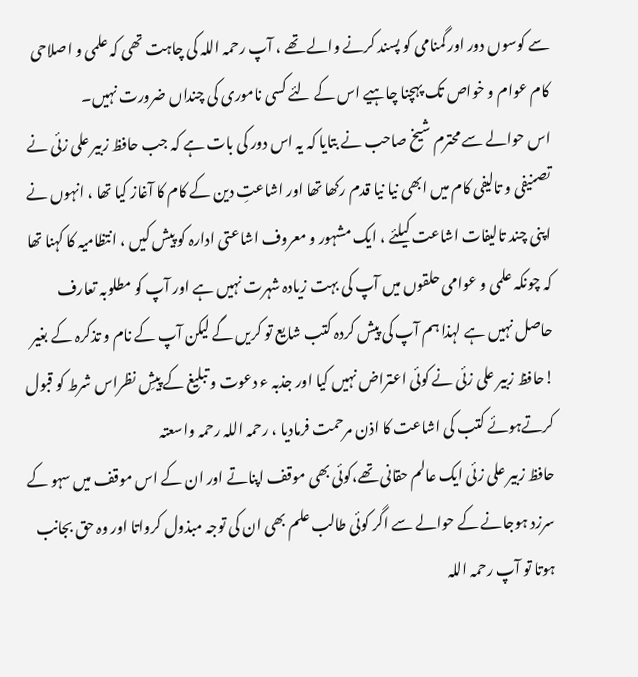سے کوسوں دور اور گمنامی کو پسند کرنے والے تھے ، آپ رحمہ اللہ کی چاہت تھی کہ علمی و اصلاحی کام عوام و خواص تک پہچنا چاہیے اس کے لئے کسی ناموری کی چنداں ضرورت نہیں۔
اس حوالے سے محترم شیخ صاحب نے بتایا کہ یہ اس دور کی بات ہے کہ جب حافظ زبیر علی زئی نے تصنیفی و تالیفی کام میں ابھی نیا نیا قدم رکھا تھا اور اشاعتِ دین کے کام کا آغاز کیا تھا ، انہوں نے اپنی چند تالیفات اشاعت کیلئے ، ایک مشہور و معروف اشاعتی ادارہ کو پیش کیں ، انتظامیہ کا کہنا تھا کہ چونکہ علمی و عوامی حلقوں میں آپ کی بہت زیادہ شہرت نہیں ہے اور آپ کو مطلوبہ تعارف حاصل نہیں ہے لہذا ہم آپ کی پیش کردہ کتب شایع تو کریں گے لیکن آپ کے نام و تذکرہ کے بغیر !حافظ زبیر علی زئی نے کوئی اعتراض نہیں کیا اور جذبہ ء دعوت و تبلیغ کے پیشِ نظراس شرط کو قبول کرتےہوئے کتب کی اشاعت کا اذن مرحمت فرمادیا ، رحمہ اللہ رحمہ واسعتہ
حافظ زبیر علی زئی ایک عالم حقانی تھے،کوئی بھی موقف اپناتے اور ان کے اس موقف میں سہو کے سرزد ہوجانے کے حوالے سے اگر کوئی طالب علم بھی ان کی توجہ مبذول کرواتا اور وہ حق بجانب ہوتا تو آپ رحمہ اللہ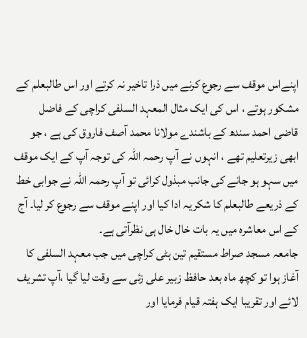اپنےاس موقف سے رجوع کرنے میں ذرا تاخیر نہ کرتے اور اس طالبعلم کے مشکور ہوتے ، اس کی ایک مثال المعہد السلفی کراچی کے فاضل قاضی احمد سندھ کے باشندے مولانا محمد آصف فاروق کی ہے ، جو ابھی زیرتعلیم تھے ، انہوں نے آپ رحمہ اللہ کی توجہ آپ کے ایک موقف میں سہو ہو جانے کی جانب مبذول کرائی تو آپ رحمہ اللہ نے جوابی خط کے ذریعے طالبعلم کا شکریہ ادا کیا اور اپنے موقف سے رجوع کر لیا۔ آج کے اس معاشرہ میں یہ بات خال خال ہی نظرآتی ہے۔
جامعہ مسجد صراط مستقیم تین ہٹی کراچی میں جب معہد السلفی کا آغاز ہوا تو کچھ ماہ بعد حافظ زبیر علی زئی سے وقت لیا گیا ،آپ تشریف لائے اور تقریبا ایک ہفتہ قیام فرمایا اور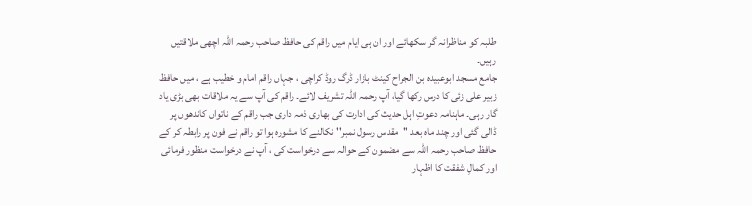طلبہ کو مناظرانہ گر سکھائے اور ان ہی ایام میں راقم کی حافظ صاحب رحمہ اللہ اچھی ملاقتیں رہیں۔
جامع مسجد ابوعبیدہ بن الجراح کینٹ بازار ڈرگ روڈ کراچی ، جہاں راقم امام و خطیب ہے ، میں حافظ زبیر علی زئی کا درس رکھا گیا، آپ رحمہ اللہ تشریف لائے۔ راقم کی آپ سے یہ ملاقات بھی بڑی یاد گار رہی۔ ماہنامہ دعوتِ اہل حدیث کی ادارت کی بھاری ذمہ داری جب راقم کے ناتواں کاندھوں پر ڈالی گئی اور چند ماہ بعد ''مقدس رسول نمبر'' نکالنے کا مشورہ ہوا تو راقم نے فون پر رابطہ کر کے حافظ صاحب رحمہ اللہ سے مضمون کے حوالہ سے درخواست کی ، آپ نے درخواست منظور فرمائی اور کمالِ شفقت کا اظہار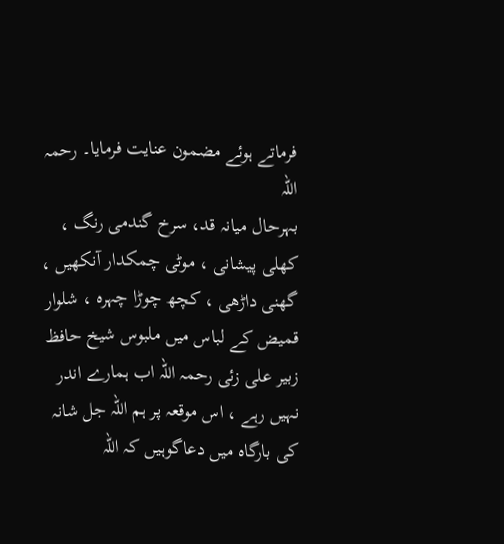فرماتے ہوئے مضمون عنایت فرمایا۔ رحمہ اللہ
بہرحال میانہ قد، سرخ گندمی رنگ ، کھلی پیشانی ، موٹی چمکدار آنکھیں ، گھنی داڑھی ، کچھ چوڑا چہرہ ، شلوار قمیض کے لباس میں ملبوس شیخ حافظ زبیر علی زئی رحمہ اللہ اب ہمارے اندر نہیں رہے ، اس موقعہ پر ہم اللہ جل شانہ کی بارگاہ میں دعاگوہیں کہ اللہ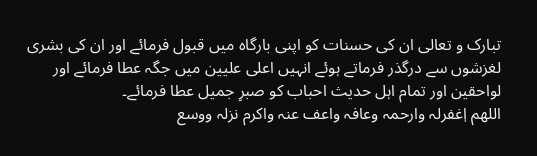تبارک و تعالی ان کی حسنات کو اپنی بارگاہ میں قبول فرمائے اور ان کی بشری لغزشوں سے درگذر فرماتے ہوئے انہیں اعلی علیین میں جگہ عطا فرمائے اور لواحقین اور تمام اہل حدیث احباب کو صبرِ جمیل عطا فرمائے۔
اللھم اٖغفرلہ وارحمہ وعافہ واعف عنہ واکرم نزلہ ووسع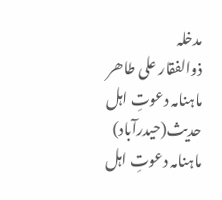مدخلہ
ذوالفقار علی طاھر
ماہنامہ دعوتِ اہل حدیث(حیدرآباد)
ماہنامہ دعوتِ اہل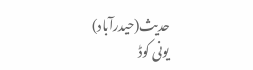حدیث(حیدرآباد)
یونی کوڈ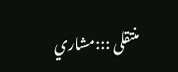منتقلی :::مشاري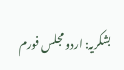بشکریہ: اردو مجلس فورم